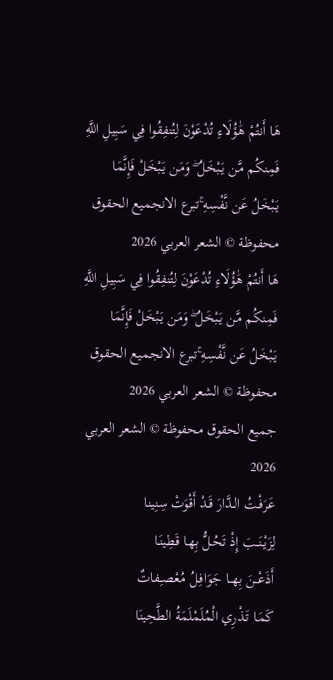هَا أَنتُمْ هَٰؤُلَاءِ تُدْعَوْنَ لِتُنفِقُوا فِي سَبِيلِ اللَّهِ فَمِنكُم مَّن يَبْخَلُ ۖ وَمَن يَبْخَلْ فَإِنَّمَا يَبْخَلُ عَن نَّفْسِهِ ۚتبرع الانجميع الحقوق محفوظة © الشعر العربي 2026
هَا أَنتُمْ هَٰؤُلَاءِ تُدْعَوْنَ لِتُنفِقُوا فِي سَبِيلِ اللَّهِ فَمِنكُم مَّن يَبْخَلُ ۖ وَمَن يَبْخَلْ فَإِنَّمَا يَبْخَلُ عَن نَّفْسِهِ ۚتبرع الانجميع الحقوق محفوظة © الشعر العربي 2026
جميع الحقوق محفوظة © الشعر العربي 2026
عَرَفْـتُ الـدَّارَ قَـدْ أَقْوَتْ سِنِينا
لِزَيْنَــبَ إِذْ تَحُـلُّ بِهـا قَطِينَـا
أَذَعْــنَ بِهــا جَوَافِـلُ مُعْصـِفاتٌ
كَمَـا تَـذْرِي الْمُلَمْلَمَةُ الطَّحِينَا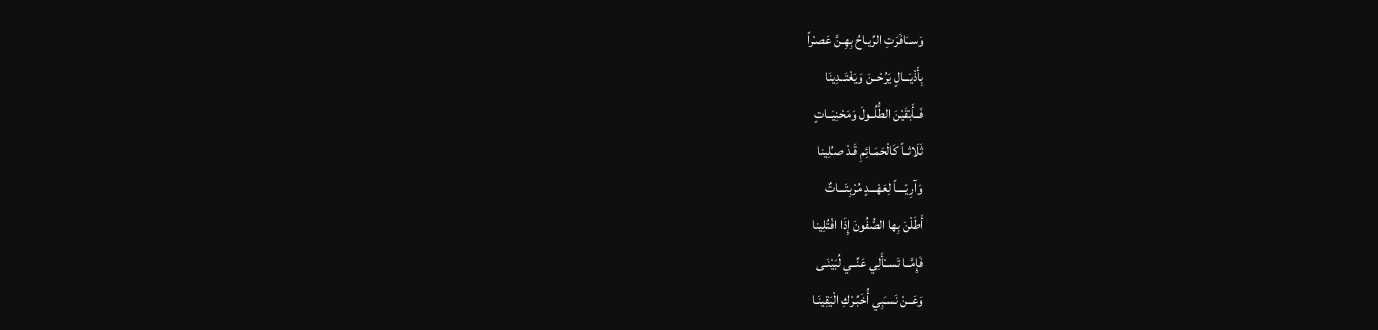وَســَافَرَتِ الرِّيـاحُ بِهِـنَّ عَصـْراً
بِأَذْيَـــالٍ يَرُحْــنَ وَيَغْتَــدِينَا
فَــأَبْقَيْنَ الطُّلُــولَ وَمَحْنِيَــاتٍ
ثَلَاثــاً كَالْحَمَـائِمِ قَـدْ صـُلِينا
وَآرِيّــــاً لِعَهْـــدٍ مُرْبِتَـــاتٌ
أَطَلْنَ بِها الصُّفُونَ إِذَا افْتُلِينا
فَإِمَّــا تَســْأَلِي عَنِّــي لُبَيْنَـى
وَعَــنْ نَسـَبِي أُخَبِّـرْكِ الْيَقِينَـا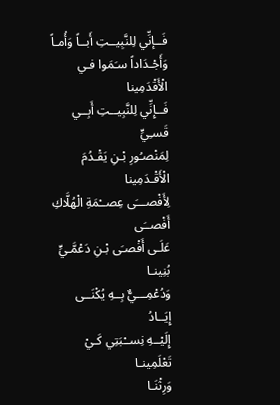فَــإنِّي لِلنَّبِيــتِ أَبــاً وَأُمـاً
وَأَجْـدَاداً سـَمَوا فـي الْأَقْدَمِينا
فَــإِنِّي لِلنَّبِيــتِ أَبِــي قَسـِيٍّ
لِمَنْصـُورِ بْـنِ يَقْـدُمَ الْأَقْـدَمِينا
لِأَفْصـــَى عِصــْمَةِ الْهُلَّاكِ أَفْصــَى
عَلَـى أَفْصـَى بْـنِ دَعْمَّـيٍّ بُنِينـا
وَدُعْمِـــيٌّ بِــهِ يُكْنَــى إِيَــادُ
إِلَيْــهِ نِســْبَتِي كَـيْ تَعْلَمِينـا
وَرِثْنَـا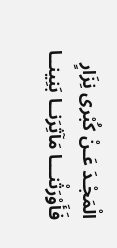الْمَجْـدَ عَـنْ كُبْرى نِزَارٍ
فَأَوْرَثْنـــا مَآثِرَنــا بَنِينــا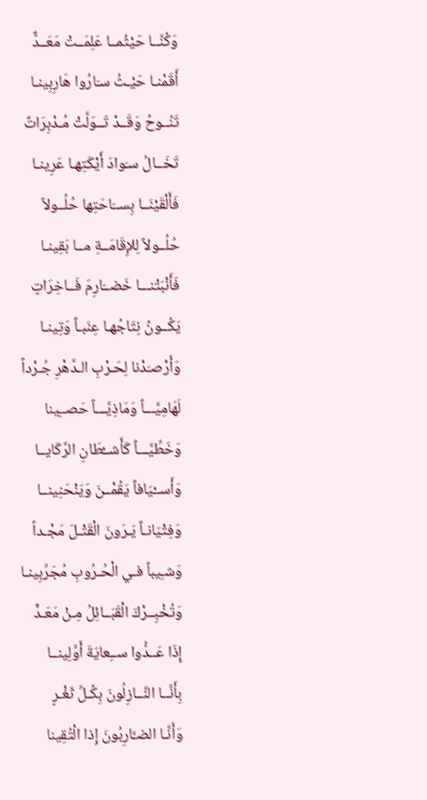وَكُنَّــا حَيْثُمــا عَلِمَــتْ مَعَــدٌّ
أَقَمْنـا حَيْـثُ سـَارُوا هَارِبِينـا
تَنُــوحُ وَقَــدْ تَــوَلَّتْ مُـدْبِرَاتٌ
تَخَــالُ سـَوادَ أَيْكَتِهـا عَرِينـا
فَأَلْقَيْنَــا بِســَاحَتِها حُلُــولاً
حُلُــولاً لِلإِقَامَــةِ مــا بَقِينـا
فَأَنْبَتْنـــا خَضــَارِمَ فَــاخِرَاتٍ
يَكُــونُ نِتَاجُهـا عِنَبـاً وَتِينـا
وَأَرْصـَدْنا لِحَـرْبِ الـدَّهْرِ جُـرْداً
لَهَامِيَّـــاً وَمَاذِيَّـــاً حَصــِينا
وَخَطِّيَّـــاً كَأَشــْطَانِ الرَّكَايــا
وَأَســْيَافاً يَقُمْــنَ وَيَنْحَنِينــا
وَفِتْيَانـاً يَـرَونَ الْقَتْـلَ مَجْـداً
وَشـِيباً فـي الْحُـرُوبِ مُجَرِّبِينـا
وَتُخْبِــرْكَ الْقَبَــائِلُ مِـنْ مَعَـدٍّ
إِذَا عَــدُّوا ســِعايَةَ أَوَّلِينــا
بِأَنَّــا النَّــازِلُونَ بِكُـلِّ ثَغْـرٍ
وَأَنَّـا الضـَّارِبُونَ إِذا الْتُقِينا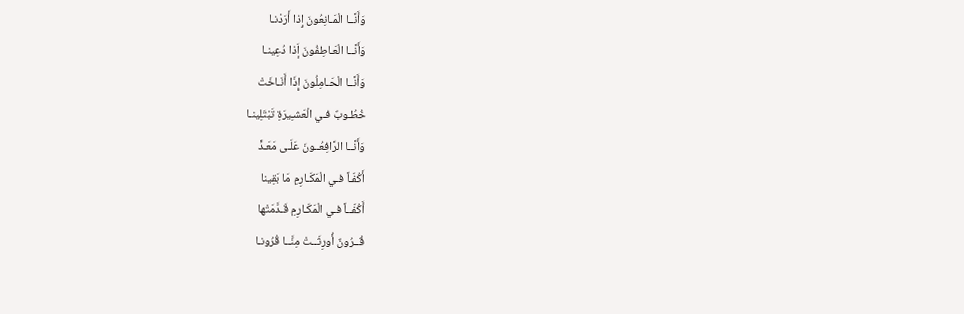وَأَنَّــا الْمَـانِعُونَ إِذا أَرَدْنـا
وَأَنَّــا الْعَـاطِفُونَ إَذا دُعِينـا
وَأَنَّــا الْحَـامِلُونَ إِذَا أَنَـاخَتْ
خُطُـوبٌ فـي الْعَشـِيرَةِ تَبْتَلِينـا
وَأَنَّــا الرَّافِعُــونَ عَلَـى مَعَـدٍّ
أَكُفّـاً فـي الْمَكَـارِمِ مَا بَقِينا
أَكُفّــاً فـي الْمَكَـارِمِ قَـدَّمَتْها
قُــرُونٌ أُورِثَــتْ مِنَّــا قُرُونـا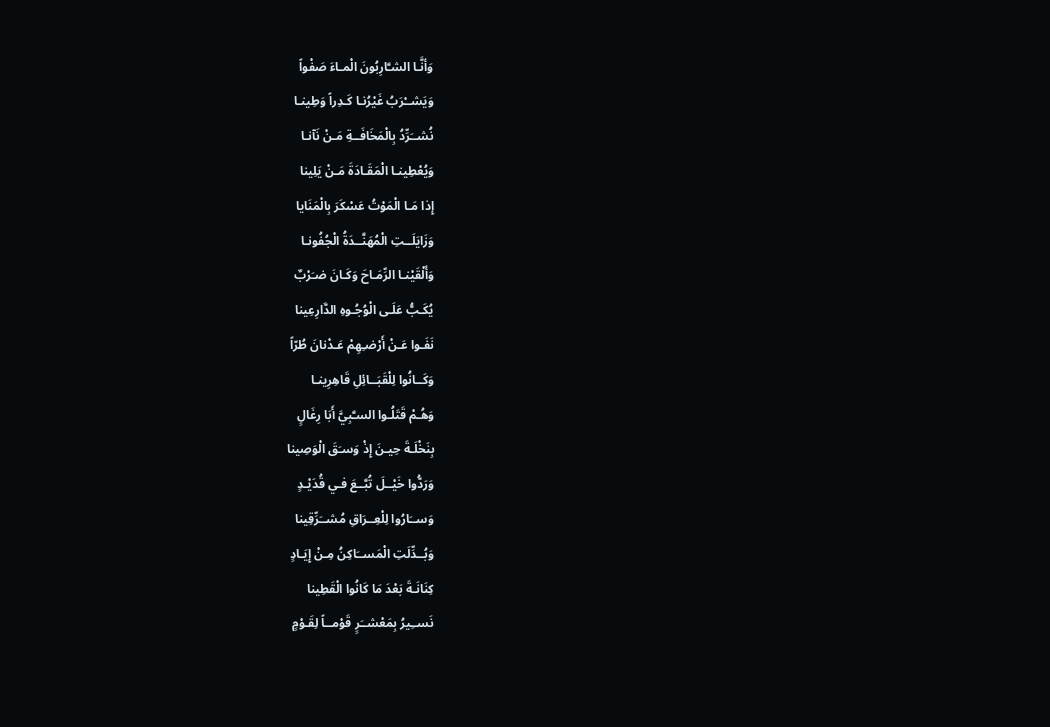وَأنَّـا الشـَّارِبُونَ الْمـاءَ صَفْواً
وَيَشــْرَبُ غَيْرُنـا كَـدِراً وَطِينـا
نُشــَرِّدُ بِالْمَخَافَــةِ مَـنْ نَآنـا
وَيُعْطِينـا الْمَقَـادَةَ مَـنْ يَلِينا
إِذا مَـا الْمَوْتُ عَسْكَرَ بِالْمَنَايا
وَزَايَلَــتِ الْمُهَنَّــدَةُ الْجُفُونـا
وَأَلْقَيْنـا الرِّمَـاحَ وَكَـانَ ضـَرْبٌ
يُكَـبُّ عَلَـى الْوُجُـوهِ الدَّارِعِينا
نَفَـوا عَـنْ أَرْضـِهِمْ عَـدْنانَ طُرّاً
وَكَــانُوا لِلْقَبَــائِلِ قَاهِرِينـا
وَهُـمْ قَتَلُـوا السـَّبِيَّ أَبَا رِغَالٍ
بِنَخْلَـةَ حِيـنَ إِذْ وَسـَقَ الْوَصِينا
وَرَدُّوا خَيْــلَ تُبَّــعَ فـي قُدَيْـدٍ
وَســَارُوا لِلْعِــرَاقِ مُشــَرِّقِينا
وَبُــدِّلَتِ الْمَســَاكِنُ مِـنْ إِيَـادٍ
كِنَانَـةَ بَعْدَ مَا كَانُوا الْقَطِينا
نَســِيرُ بِمَعْشــَرٍ قَوْمــاً لِقَـوْمٍ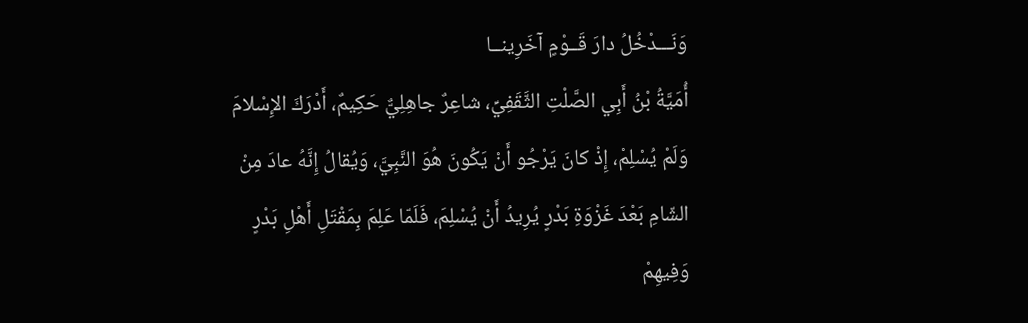وَنَـــدْخُلُ دارَ قَــوْمٍ آخَرِينــا
أُمَيَّةُ بْنُ أَبِي الصَّلْتِ الثَّقَفِيِّ، شاعِرٌ جاهِلِيٌّ حَكِيمٌ، أَدْرَكَ الإِسْلامَ وَلَمْ يُسْلِمْ، إِذْ كانَ يَرْجُو أَنْ يَكُونَ هُوَ النَّبِيَّ، وَيُقالُ إِنَّهُ عادَ مِنْ الشّامِ بَعْدَ غَزْوَةِ بَدْرٍ يُرِيدُ أَنْ يُسْلِمَ، فَلَمّا عَلِمَ بِمَقْتَلِ أَهْلِ بَدْرٍ وَفِيهِمْ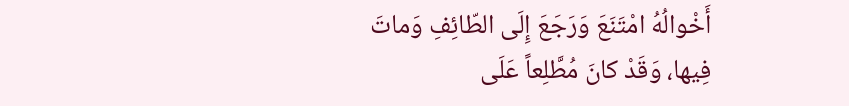أَخْوالُهُ امْتَنَعَ وَرَجَعَ إِلَى الطّائِفِ وَماتَ فِيها، وَقَدْ كانَ مُطَّلِعاً عَلَى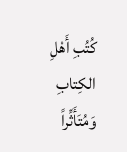كُتُبِ أَهْلِ الكِتابِ وَمُتَأَثِّراً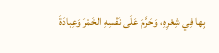بِها فِي شِعْرِهِ، وَحَرَّمَ عَلَى نَفْسِهِ الخَمْرَ وَعِبادَةَ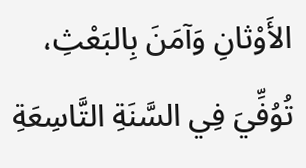الأَوْثانِ وَآمَنَ بِالبَعْثِ، تُوُفِّيَ فِي السَّنَةِ التَّاسِعَةِ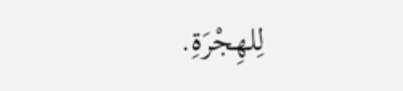لِلهِجْرَةِ.